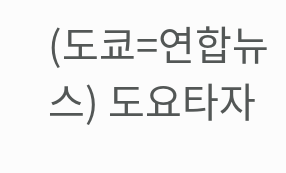(도쿄=연합뉴스) 도요타자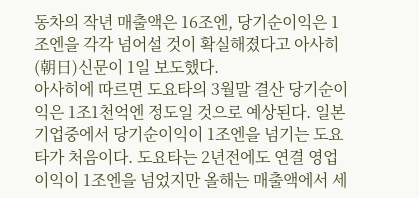동차의 작년 매출액은 16조엔, 당기순이익은 1조엔을 각각 넘어설 것이 확실해졌다고 아사히(朝日)신문이 1일 보도했다.
아사히에 따르면 도요타의 3월말 결산 당기순이익은 1조1천억엔 정도일 것으로 예상된다. 일본 기업중에서 당기순이익이 1조엔을 넘기는 도요타가 처음이다. 도요타는 2년전에도 연결 영업이익이 1조엔을 넘었지만 올해는 매출액에서 세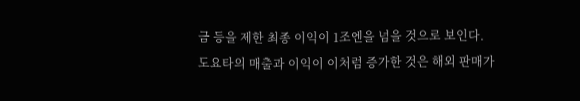금 등을 제한 최종 이익이 1조엔을 넘을 것으로 보인다.
도요타의 매출과 이익이 이처럼 증가한 것은 해외 판매가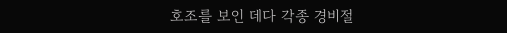호조를 보인 데다 각종 경비절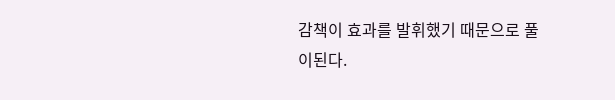감책이 효과를 발휘했기 때문으로 풀이된다.